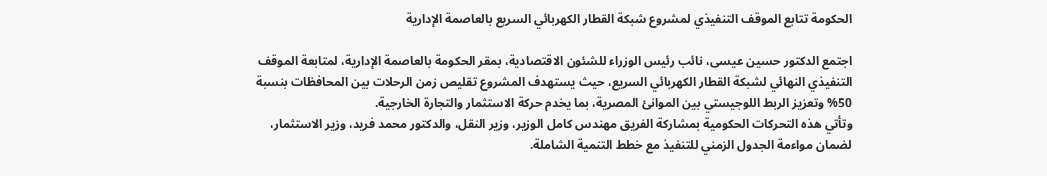الحكومة تتابع الموقف التنفيذي لمشروع شبكة القطار الكهربائي السريع بالعاصمة الإدارية

اجتمع الدكتور حسين عيسى، نائب رئيس الوزراء للشئون الاقتصادية، بمقر الحكومة بالعاصمة الإدارية، لمتابعة الموقف التنفيذي النهائي لشبكة القطار الكهربائي السريع، حيث يستهدف المشروع تقليص زمن الرحلات بين المحافظات بنسبة 50% وتعزيز الربط اللوجيستي بين الموانئ المصرية، بما يخدم حركة الاستثمار والتجارة الخارجية.
وتأتي هذه التحركات الحكومية بمشاركة الفريق مهندس كامل الوزير، وزير النقل، والدكتور محمد فريد، وزير الاستثمار، لضمان مواءمة الجدول الزمني للتنفيذ مع خطط التنمية الشاملة.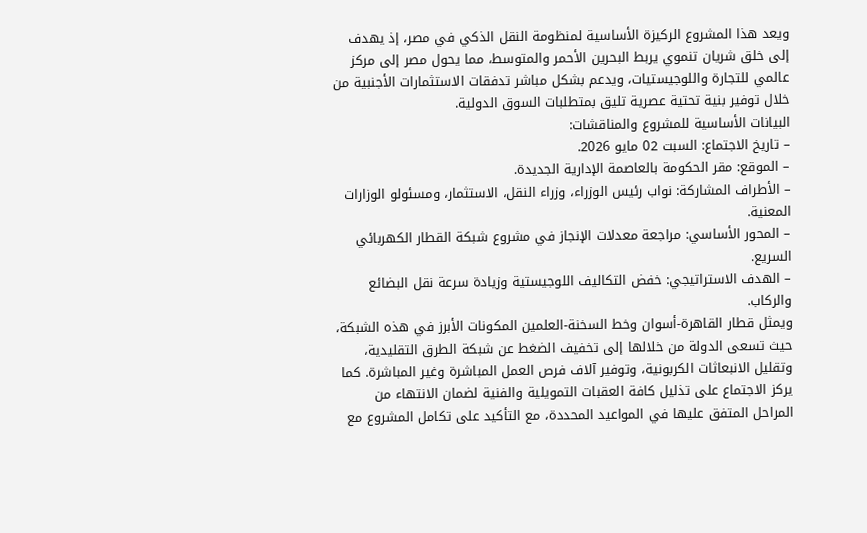ويعد هذا المشروع الركيزة الأساسية لمنظومة النقل الذكي في مصر، إذ يهدف إلى خلق شريان تنموي يربط البحرين الأحمر والمتوسط، مما يحول مصر إلى مركز عالمي للتجارة واللوجيستيات، ويدعم بشكل مباشر تدفقات الاستثمارات الأجنبية من خلال توفير بنية تحتية عصرية تليق بمتطلبات السوق الدولية.
البيانات الأساسية للمشروع والمناقشات:
– تاريخ الاجتماع: السبت 02 مايو 2026.
– الموقع: مقر الحكومة بالعاصمة الإدارية الجديدة.
– الأطراف المشاركة: نواب رئيس الوزراء، وزراء النقل، الاستثمار، ومسئولو الوزارات المعنية.
– المحور الأساسي: مراجعة معدلات الإنجاز في مشروع شبكة القطار الكهربائي السريع.
– الهدف الاستراتيجي: خفض التكاليف اللوجيستية وزيادة سرعة نقل البضائع والركاب.
ويمثل قطار القاهرة-أسوان وخط السخنة-العلمين المكونات الأبرز في هذه الشبكة، حيث تسعى الدولة من خلالها إلى تخفيف الضغط عن شبكة الطرق التقليدية، وتقليل الانبعاثات الكربونية، وتوفير آلاف فرص العمل المباشرة وغير المباشرة. كما يركز الاجتماع على تذليل كافة العقبات التمويلية والفنية لضمان الانتهاء من المراحل المتفق عليها في المواعيد المحددة، مع التأكيد على تكامل المشروع مع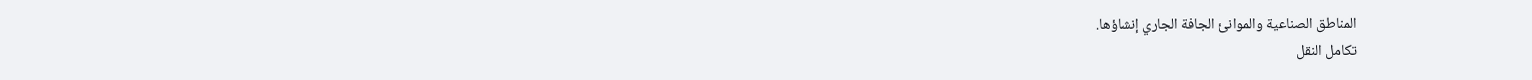المناطق الصناعية والموانئ الجافة الجاري إنشاؤها.
تكامل النقل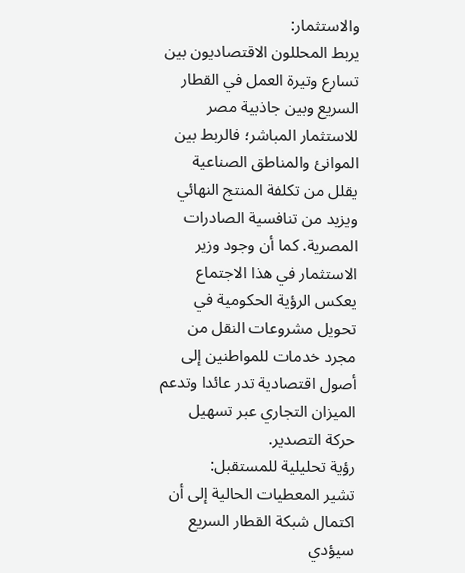والاستثمار:
يربط المحللون الاقتصاديون بين تسارع وتيرة العمل في القطار السريع وبين جاذبية مصر للاستثمار المباشر؛ فالربط بين الموانئ والمناطق الصناعية يقلل من تكلفة المنتج النهائي ويزيد من تنافسية الصادرات المصرية. كما أن وجود وزير الاستثمار في هذا الاجتماع يعكس الرؤية الحكومية في تحويل مشروعات النقل من مجرد خدمات للمواطنين إلى أصول اقتصادية تدر عائدا وتدعم الميزان التجاري عبر تسهيل حركة التصدير.
رؤية تحليلية للمستقبل:
تشير المعطيات الحالية إلى أن اكتمال شبكة القطار السريع سيؤدي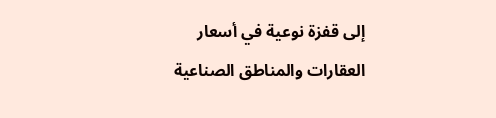إلى قفزة نوعية في أسعار العقارات والمناطق الصناعية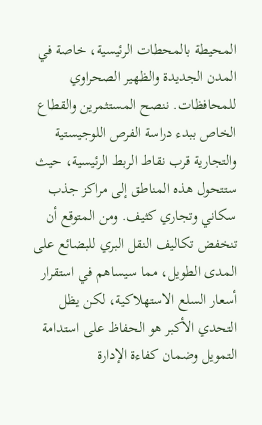المحيطة بالمحطات الرئيسية، خاصة في المدن الجديدة والظهير الصحراوي للمحافظات. ننصح المستثمرين والقطاع الخاص ببدء دراسة الفرص اللوجيستية والتجارية قرب نقاط الربط الرئيسية، حيث ستتحول هذه المناطق إلى مراكز جذب سكاني وتجاري كثيف. ومن المتوقع أن تنخفض تكاليف النقل البري للبضائع على المدى الطويل، مما سيساهم في استقرار أسعار السلع الاستهلاكية، لكن يظل التحدي الأكبر هو الحفاظ على استدامة التمويل وضمان كفاءة الإدارة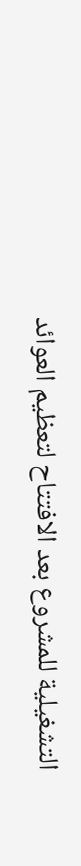التشغيلية للمشروع بعد الافتتاح لتعظيم العوائد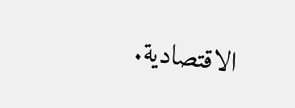الاقتصادية.